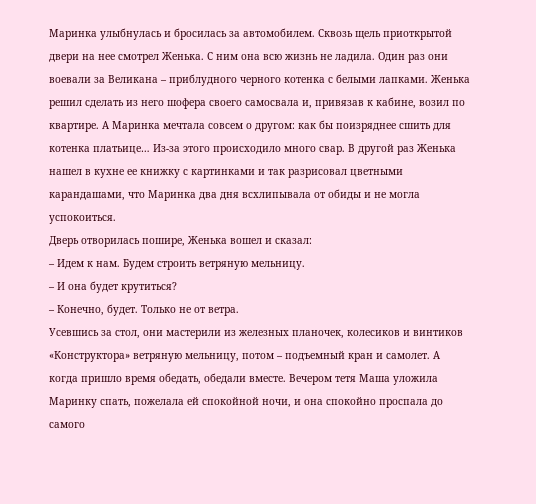Маринка улыбнулась и бросилась за автомобилем. Сквозь щель приоткрытой двери на нее смотрел Женька. С ним она всю жизнь не ладила. Один раз они воевали за Великана – приблудного черного котенка с белыми лапками. Женька решил сделать из него шофера своего самосвала и, привязав к кабине, возил по квартире. А Маринка мечтала совсем о другом: как бы поизряднее сшить для котенка платьице… Из-за этого происходило много свар. В другой раз Женька нашел в кухне ее книжку с картинками и так разрисовал цветными карандашами, что Маринка два дня всхлипывала от обиды и не могла успокоиться.
Дверь отворилась пошире, Женька вошел и сказал:
– Идем к нам. Будем строить ветряную мельницу.
– И она будет крутиться?
– Конечно, будет. Только не от ветра.
Усевшись за стол, они мастерили из железных планочек, колесиков и винтиков «Конструктора» ветряную мельницу, потом – подъемный кран и самолет. А когда пришло время обедать, обедали вместе. Вечером тетя Маша уложила Маринку спать, пожелала ей спокойной ночи, и она спокойно проспала до самого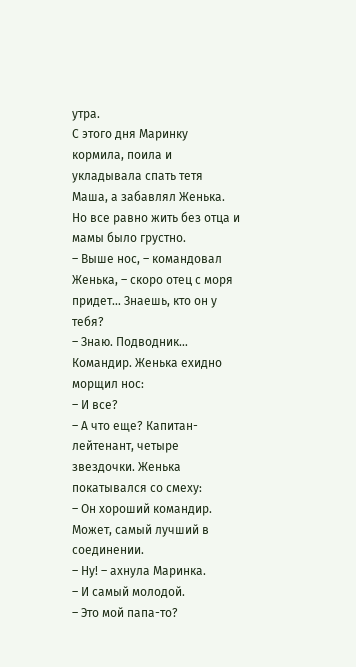утра.
С этого дня Маринку кормила, поила и укладывала спать тетя Маша, а забавлял Женька. Но все равно жить без отца и мамы было грустно.
– Выше нос, – командовал Женька, – скоро отец с моря придет… Знаешь, кто он у тебя?
– Знаю. Подводник… Командир. Женька ехидно морщил нос:
– И все?
– А что еще? Капитан-лейтенант, четыре звездочки. Женька покатывался со смеху:
– Он хороший командир. Может, самый лучший в соединении.
– Ну! – ахнула Маринка.
– И самый молодой.
– Это мой папа-то?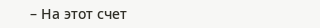– На этот счет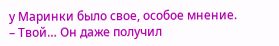у Маринки было свое, особое мнение.
– Твой… Он даже получил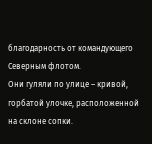благодарность от командующего Северным флотом.
Они гуляли по улице – кривой, горбатой улочке, расположенной на склоне сопки.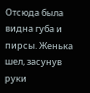Отсюда была видна губа и пирсы. Женька шел, засунув руки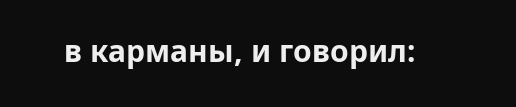в карманы, и говорил: